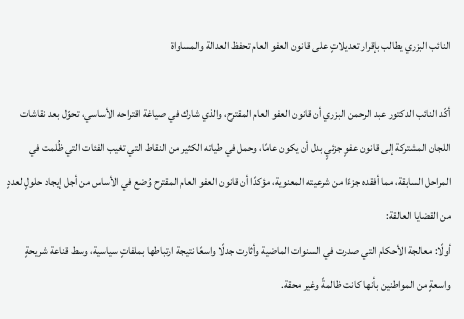النائب البزري يطالب بإقرار تعديلاتٍ على قانون العفو العام تحفظ العدالة والمساواة

أكّد النائب الدكتور عبد الرحمن البزري أن قانون العفو العام المقترح، والذي شارك في صياغة اقتراحه الأساسي، تحوّل بعد نقاشات اللجان المشتركة إلى قانون عفوٍ جزئيٍ بدل أن يكون عامًا، وحمل في طياته الكثير من النقاط التي تغيب الفئات التي ظُلمت في المراحل السابقة، مما أفقده جزءًا من شرعيته المعنوية، مؤكدًا أن قانون العفو العام المقترح وُضع في الأساس من أجل إيجاد حلولٍ لعددٍ من القضايا العالقة:
أولًا: معالجة الأحكام التي صدرت في السنوات الماضية وأثارت جدلًا واسعًا نتيجة ارتباطها بملفاتٍ سياسية، وسط قناعة شريحةٍ واسعةٍ من المواطنين بأنها كانت ظالمةً وغير محقة.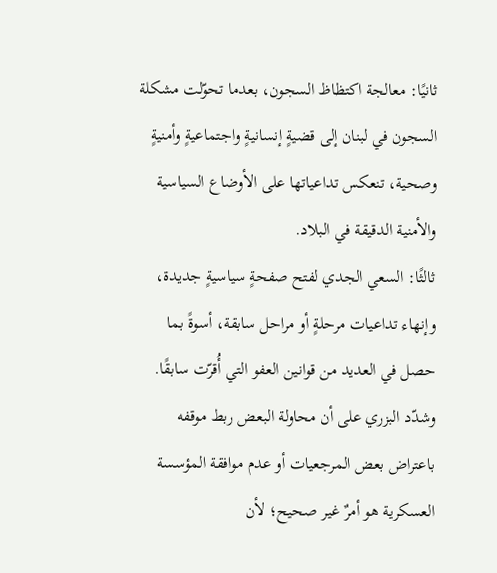ثانيًا: معالجة اكتظاظ السجون، بعدما تحوّلت مشكلة السجون في لبنان إلى قضيةٍ إنسانيةٍ واجتماعيةٍ وأمنيةٍ وصحية، تنعكس تداعياتها على الأوضاع السياسية والأمنية الدقيقة في البلاد.
ثالثًا: السعي الجدي لفتح صفحةٍ سياسيةٍ جديدة، وإنهاء تداعيات مرحلةٍ أو مراحل سابقة، أسوةً بما حصل في العديد من قوانين العفو التي أُقرّت سابقًا.
وشدّد البزري على أن محاولة البعض ربط موقفه باعتراض بعض المرجعيات أو عدم موافقة المؤسسة العسكرية هو أمرٌ غير صحيح؛ لأن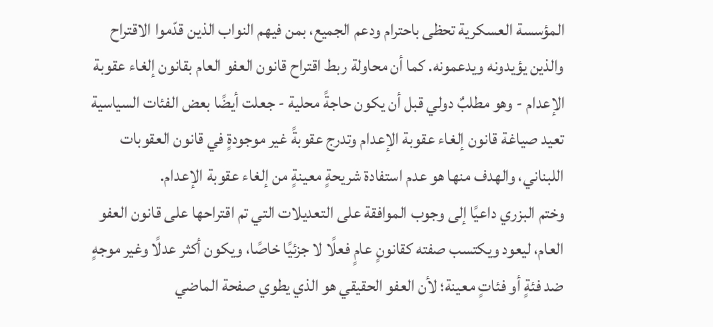المؤسسة العسكرية تحظى باحترام ودعم الجميع، بمن فيهم النواب الذين قدّموا الاقتراح والذين يؤيدونه ويدعمونه. كما أن محاولة ربط اقتراح قانون العفو العام بقانون إلغاء عقوبة الإعدام - وهو مطلبٌ دولي قبل أن يكون حاجةً محلية - جعلت أيضًا بعض الفئات السياسية تعيد صياغة قانون إلغاء عقوبة الإعدام وتدرج عقوبةً غير موجودةٍ في قانون العقوبات اللبناني، والهدف منها هو عدم استفادة شريحةٍ معينةٍ من إلغاء عقوبة الإعدام.
وختم البزري داعيًا إلى وجوب الموافقة على التعديلات التي تم اقتراحها على قانون العفو العام، ليعود ويكتسب صفته كقانونٍ عامٍ فعلًا لا جزئيًا خاصًا، ويكون أكثر عدلًا وغير موجهٍ ضد فئةٍ أو فئاتٍ معينة؛ لأن العفو الحقيقي هو الذي يطوي صفحة الماضي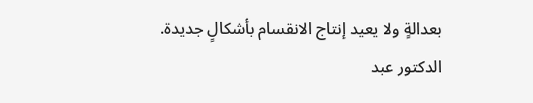بعدالةٍ ولا يعيد إنتاج الانقسام بأشكالٍ جديدة.
الدكتور عبد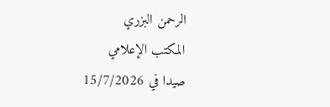الرحمن البزري
المكتب الإعلامي
صيدا في 15/7/2026